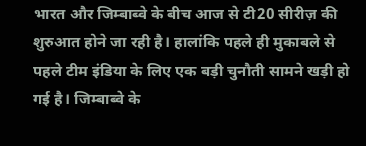भारत और जिम्बाब्वे के बीच आज से टी20 सीरीज़ की शुरुआत होने जा रही है। हालांकि पहले ही मुकाबले से पहले टीम इंडिया के लिए एक बड़ी चुनौती सामने खड़ी हो गई है। जिम्बाब्वे के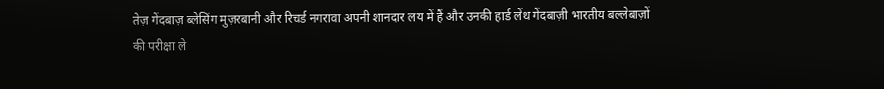तेज़ गेंदबाज़ ब्लेसिंग मुज़रबानी और रिचर्ड नगरावा अपनी शानदार लय में हैं और उनकी हार्ड लेंथ गेंदबाज़ी भारतीय बल्लेबाज़ों की परीक्षा ले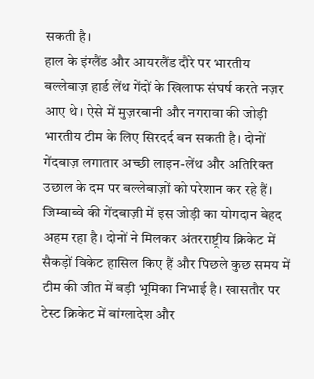सकती है।
हाल के इंग्लैंड और आयरलैंड दौरे पर भारतीय बल्लेबाज़ हार्ड लेंथ गेंदों के खिलाफ संघर्ष करते नज़र आए थे। ऐसे में मुज़रबानी और नगरावा की जोड़ी भारतीय टीम के लिए सिरदर्द बन सकती है। दोनों गेंदबाज़ लगातार अच्छी लाइन-लेंथ और अतिरिक्त उछाल के दम पर बल्लेबाज़ों को परेशान कर रहे हैं। जिम्बाब्वे की गेंदबाज़ी में इस जोड़ी का योगदान बेहद अहम रहा है। दोनों ने मिलकर अंतरराष्ट्रीय क्रिकेट में सैकड़ों विकेट हासिल किए हैं और पिछले कुछ समय में टीम की जीत में बड़ी भूमिका निभाई है। खासतौर पर टेस्ट क्रिकेट में बांग्लादेश और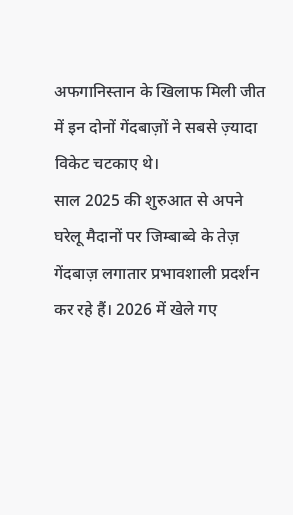अफगानिस्तान के खिलाफ मिली जीत में इन दोनों गेंदबाज़ों ने सबसे ज़्यादा विकेट चटकाए थे।
साल 2025 की शुरुआत से अपने घरेलू मैदानों पर जिम्बाब्वे के तेज़ गेंदबाज़ लगातार प्रभावशाली प्रदर्शन कर रहे हैं। 2026 में खेले गए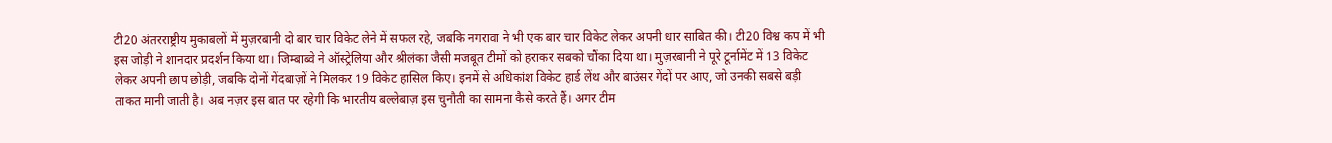टी20 अंतरराष्ट्रीय मुकाबलों में मुज़रबानी दो बार चार विकेट लेने में सफल रहे, जबकि नगरावा ने भी एक बार चार विकेट लेकर अपनी धार साबित की। टी20 विश्व कप में भी इस जोड़ी ने शानदार प्रदर्शन किया था। जिम्बाब्वे ने ऑस्ट्रेलिया और श्रीलंका जैसी मजबूत टीमों को हराकर सबको चौंका दिया था। मुज़रबानी ने पूरे टूर्नामेंट में 13 विकेट लेकर अपनी छाप छोड़ी, जबकि दोनों गेंदबाज़ों ने मिलकर 19 विकेट हासिल किए। इनमें से अधिकांश विकेट हार्ड लेंथ और बाउंसर गेंदों पर आए, जो उनकी सबसे बड़ी ताकत मानी जाती है। अब नज़र इस बात पर रहेगी कि भारतीय बल्लेबाज़ इस चुनौती का सामना कैसे करते हैं। अगर टीम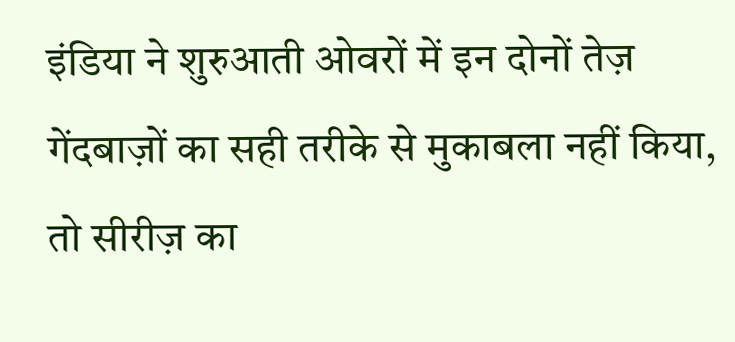इंडिया ने शुरुआती ओवरों में इन दोनों तेज़ गेंदबाज़ों का सही तरीके से मुकाबला नहीं किया, तो सीरीज़ का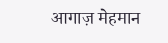आगाज़ मेहमान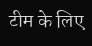टीम के लिए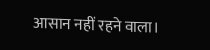आसान नहीं रहने वाला।